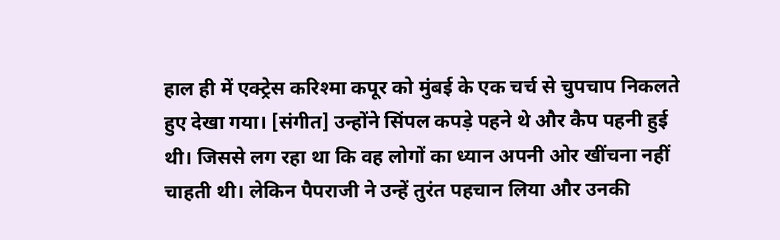हाल ही में एक्ट्रेस करिश्मा कपूर को मुंबई के एक चर्च से चुपचाप निकलते हुए देखा गया। [संगीत] उन्होंने सिंपल कपड़े पहने थे और कैप पहनी हुई थी। जिससे लग रहा था कि वह लोगों का ध्यान अपनी ओर खींचना नहीं चाहती थी। लेकिन पैपराजी ने उन्हें तुरंत पहचान लिया और उनकी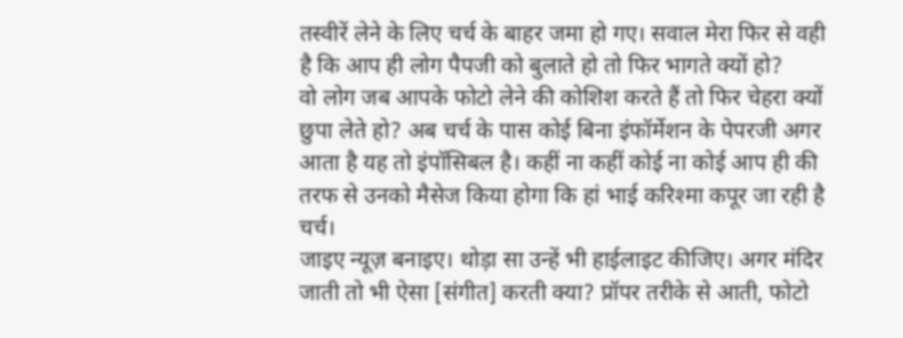तस्वीरें लेने के लिए चर्च के बाहर जमा हो गए। सवाल मेरा फिर से वही है कि आप ही लोग पैपजी को बुलाते हो तो फिर भागते क्यों हो?
वो लोग जब आपके फोटो लेने की कोशिश करते हैं तो फिर चेहरा क्यों छुपा लेते हो? अब चर्च के पास कोई बिना इंफॉर्मेशन के पेपरजी अगर आता है यह तो इंपॉसिबल है। कहीं ना कहीं कोई ना कोई आप ही की तरफ से उनको मैसेज किया होगा कि हां भाई करिश्मा कपूर जा रही है चर्च।
जाइए न्यूज़ बनाइए। थोड़ा सा उन्हें भी हाईलाइट कीजिए। अगर मंदिर जाती तो भी ऐसा [संगीत] करती क्या? प्रॉपर तरीके से आती, फोटो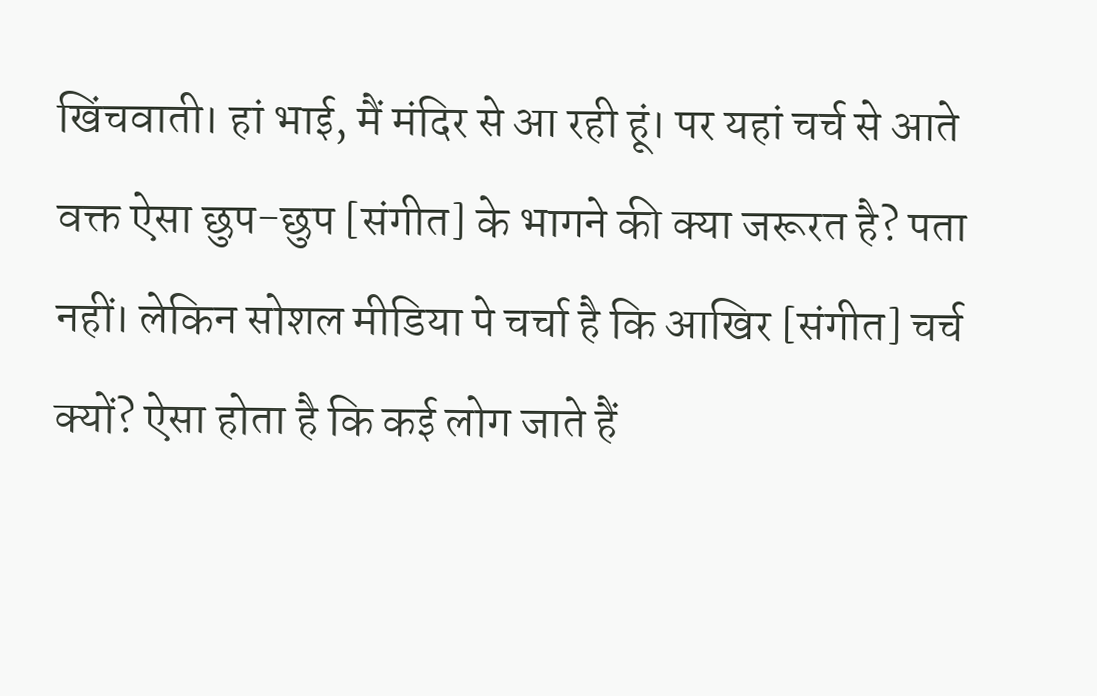खिंचवाती। हां भाई, मैं मंदिर से आ रही हूं। पर यहां चर्च से आते वक्त ऐसा छुप-छुप [संगीत] के भागने की क्या जरूरत है? पता नहीं। लेकिन सोशल मीडिया पे चर्चा है कि आखिर [संगीत] चर्च क्यों? ऐसा होता है कि कई लोग जाते हैं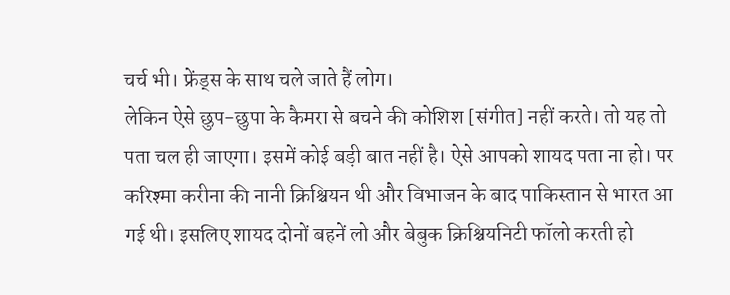चर्च भी। फ्रेंड्स के साथ चले जाते हैं लोग।
लेकिन ऐसे छुप-छुपा के कैमरा से बचने की कोशिश [संगीत] नहीं करते। तो यह तो पता चल ही जाएगा। इसमें कोई बड़ी बात नहीं है। ऐसे आपको शायद पता ना हो। पर करिश्मा करीना की नानी क्रिश्चियन थी और विभाजन के बाद पाकिस्तान से भारत आ गई थी। इसलिए शायद दोनों बहनें लो और बेबुक क्रिश्चियनिटी फॉलो करती हो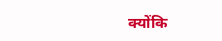क्योंकि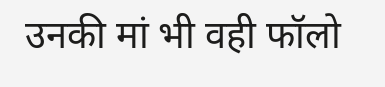उनकी मां भी वही फॉलो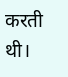करती थी।